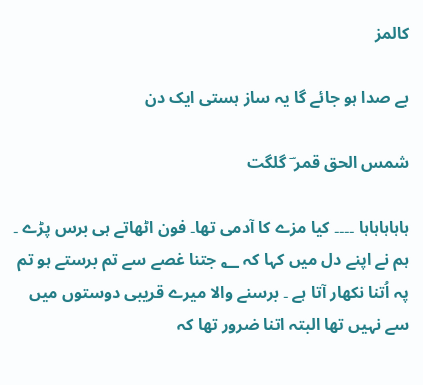کالمز

بے صدا ہو جائے گا یہ ساز ہستی ایک دن

شمس الحق قمر ؔ گلگت

ہاہاہاہاہا ۔۔۔۔ کیا مزے کا آدمی تھا۔ فون اٹھاتے ہی برس پڑے ۔ ہم نے اپنے دل میں کہا کہ ؂ جتنا غصے سے تم برستے ہو تم پہ اُتنا نکھار آتا ہے ۔ برسنے والا میرے قریبی دوستوں میں سے نہیں تھا البتہ اتنا ضرور تھا کہ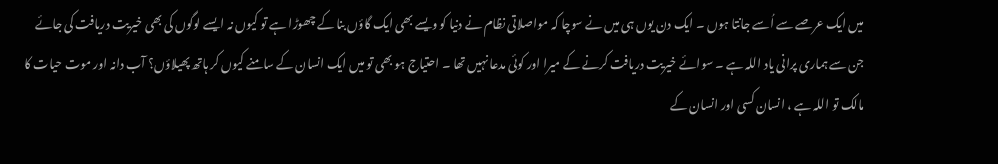میں ایک عرصے سے اُسے جانتا ہوں ۔ ایک دن یوں ہی میں نے سوچا کہ مواصلاتی نظام نے دنیا کو ویسے بھی ایک گاؤں بنا کے چھوڑا ہے تو کیوں نہ ایسے لوگوں کی بھی خیریت دریافت کی جائے جن سے ہماری پرانی یاد اللہ ہے ۔ سوائے خیریت دریافت کرنے کے میرا اور کوئی مدعا نہیں تھا ۔ احتیاج ہو بھی تو میں ایک انسان کے سامنے کیوں کر ہاتھ پھیلاؤں؟ آب دانہ اور موت حیات کا مالک تو اللہ ہے ، انسان کسی اور انسان کے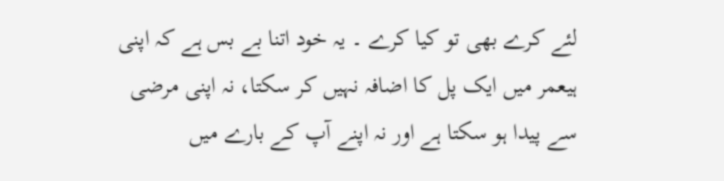لئے کرے بھی تو کیا کرے ۔ یہ خود اتنا بے بس ہے کہ اپنی ہیعمر میں ایک پل کا اضافہ نہیں کر سکتا، نہ اپنی مرضی سے پیدا ہو سکتا ہے اور نہ اپنے آپ کے بارے میں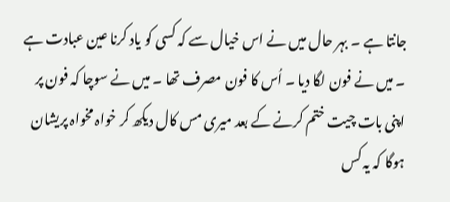جانتا ہے ۔ بہر حال میں نے اس خیال سے کہ کسی کو یاد کرنا عین عبادت ہے ۔ میں نے فون لگا دیا ۔ اُس کا فون مصرف تھا ۔ میں نے سوچا کہ فون پر اپنی بات چیت ختم کرنے کے بعد میری مس کال دیکھ کر خواہ مخواہ پریشان ہوگا کہ یہ کس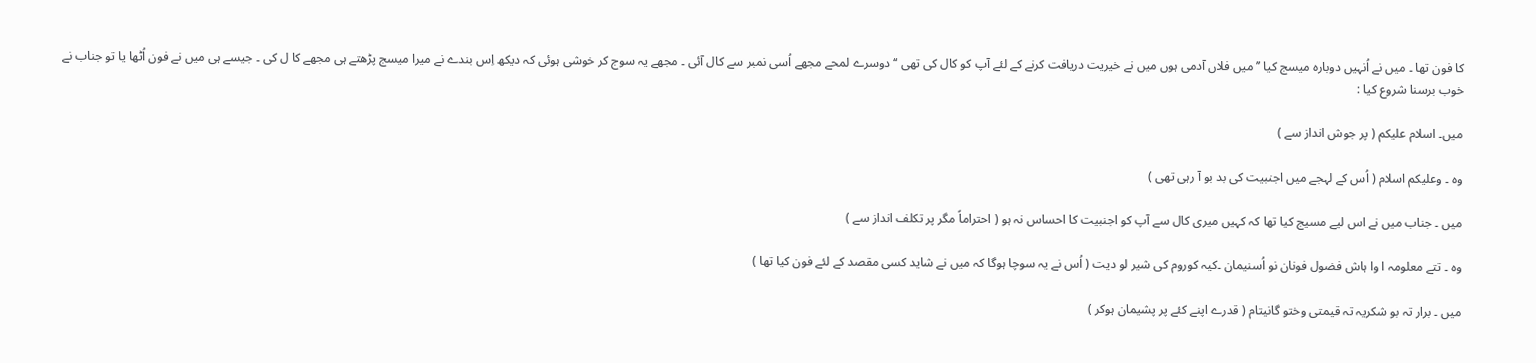کا فون تھا ۔ میں نے اُنہیں دوبارہ میسج کیا ’’ میں فلاں آدمی ہوں میں نے خیریت دریافت کرنے کے لئے آپ کو کال کی تھی ‘‘ دوسرے لمحے مجھے اُسی نمبر سے کال آئی ۔ مجھے یہ سوج کر خوشی ہوئی کہ دیکھ اِس بندے نے میرا میسج پڑھتے ہی مجھے کا ل کی ۔ جیسے ہی میں نے فون اُٹھا یا تو جناب نے خوب برسنا شروع کیا :

میں۔ اسلام علیکم ( پر جوش انداز سے )

وہ ۔ وعلیکم اسلام ( اُس کے لہجے میں اجنبیت کی بد بو آ رہی تھی )

میں ۔ جناب میں نے اس لیے مسیج کیا تھا کہ کہیں میری کال سے آپ کو اجنبیت کا احساس نہ ہو ( احتراماً مگر پر تکلف انداز سے )

وہ ۔ تتے معلومہ ا وا ہاش فضول فونان نو اُسنیمان ۔کیہ کوروم کی شیر لو دیت ( اُس نے یہ سوچا ہوگا کہ میں نے شاید کسی مقصد کے لئے فون کیا تھا )

میں ۔ برار تہ بو شکریہ تہ قیمتی وختو گانیتام ( قدرے اپنے کئے پر پشیمان ہوکر )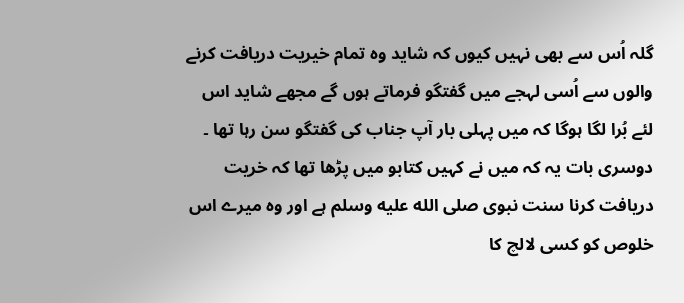گلہ اُس سے بھی نہیں کیوں کہ شاید وہ تمام خیریت دریافت کرنے والوں سے اُسی لہجے میں گفتگو فرماتے ہوں گے مجھے شاید اس لئے بُرا لگا ہوگا کہ میں پہلی بار آپ جناب کی گفتگو سن رہا تھا ۔ دوسری بات یہ کہ میں نے کہیں کتابو میں پڑھا تھا کہ خریت دریافت کرنا سنت نبوی صلى الله عليه وسلم ہے اور وہ میرے اس خلوص کو کسی لالچ کا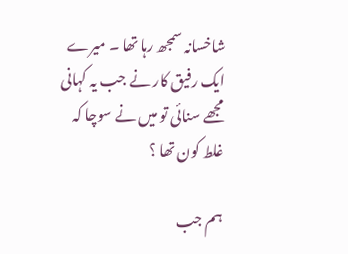شاخسانہ سمجھ رہا تھا ۔ میرے ایک رفیق کار نے جب یہ کہانی مجھے سنائی تو میں نے سوچا کہ غلط کون تھا ؟

ہم جب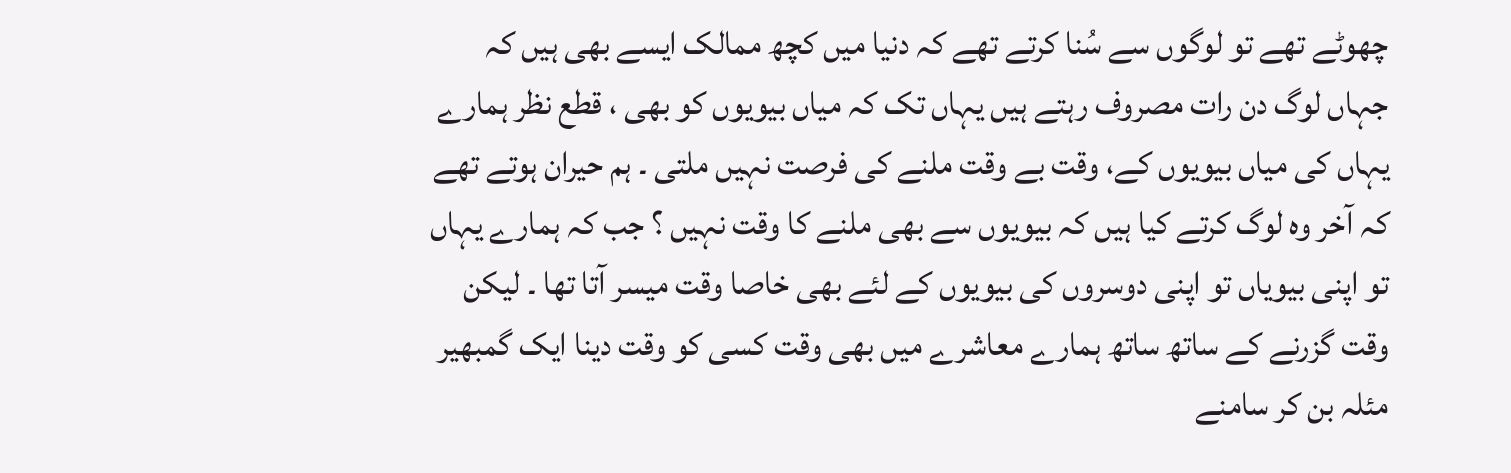چھوٹے تھے تو لوگوں سے سُنا کرتے تھے کہ دنیا میں کچھ ممالک ایسے بھی ہیں کہ جہاں لوگ دن رات مصروف رہتے ہیں یہاں تک کہ میاں بیویوں کو بھی ، قطع نظر ہمارے یہاں کی میاں بیویوں کے، وقت بے وقت ملنے کی فرصت نہیں ملتی ۔ ہم حیران ہوتے تھے کہ آخر وہ لوگ کرتے کیا ہیں کہ بیویوں سے بھی ملنے کا وقت نہیں ؟ جب کہ ہمارے یہاں تو اپنی بیویاں تو اپنی دوسروں کی بیویوں کے لئے بھی خاصا وقت میسر آتا تھا ۔ لیکن وقت گزرنے کے ساتھ ساتھ ہمارے معاشرے میں بھی وقت کسی کو وقت دینا ایک گمبھیر مئلہ بن کر سامنے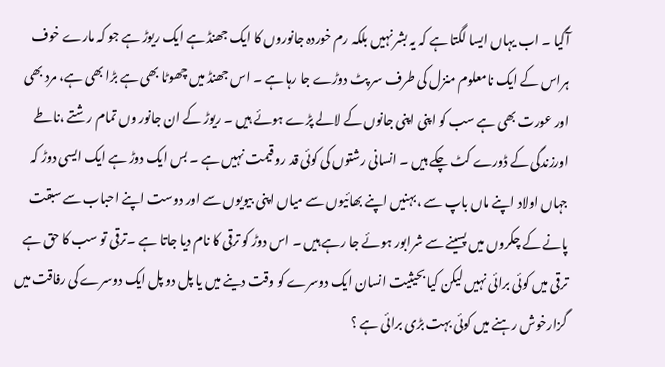آگیا ۔ اب یہاں ایسا لگتا ہے کہ یہ بشر نہیں بلکہ رم خوردہ جانوروں کا ایک جھنڈ ہے ایک ریوڑ ہے جو کہ مارے خوف ہراس کے ایک نامعلوم منزل کی طرف سر پٹ دوڑے جا رہا ہے ۔ اس جھنڈ میں چھوٹا بھی ہے بڑا بھی ہے، مرد بھی اور عورت بھی ہے سب کو اپنی اپنی جانوں کے لالے پڑے ہوئے ہیں ۔ ریوڑ کے ان جانور وں تمام رشتے ،ناطے اورزندگی کے ڈورے کٹ چکے ہیں ۔ انسانی رشتوں کی کوئی قد رو قیمت نہیں ہے ۔ بس ایک دوڑ ہے ایک ایسی دوڑ کہ جہاں اولاد اپنے ماں باپ سے ،بہنیں اپنے بھائیوں سے میاں اپنی بیویوں سے اور دوست اپنے احباب سے سبقت پانے کے چکروں میں پسینے سے شرابور ہوئے جا رہے ہیں ۔ اس دوڑ کو ترقی کا نام دیا جاتا ہے ۔ترقی تو سب کا حق ہے ترقی میں کوئی برائی نہیں لیکن کیا بحیثیت انسان ایک دوسرے کو وقت دینے میں یا پل دو پل ایک دوسرے کی رفاقت میں گزارخوش رہنے میں کوئی بہت بڑی برائی ہے ؟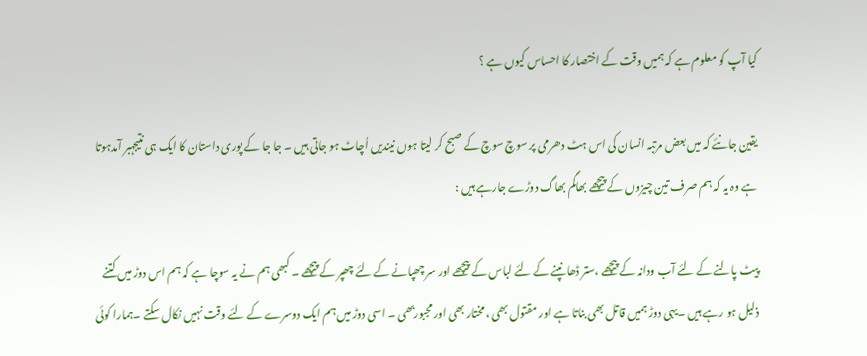کیا آپ کو معلوم ہے کہ ہمیں وقت کے اختصار کا احساس کیوں ہے ؟

یقین جانئے کہ میں بعض مرتبہ انسان کی اس ہٹ دھرمی پر سوچ سوچ کے صبح کر لیتا ہوں نیندیں اُچاٹ ہو جاتی ہیں ۔ جا جا کے پوری داستان کا ایک ہی نتیجہبر آمدہوتا ہے وہ یہ کہ ہم صرف تین چیزوں کے پیچھے بھاگم بھاگ دوڑے جارہے ہیں :

پیٹ پالنے کے لئے آب ودانہ کے پیچھے ،ستر ڈھانپنے کے لئے لباس کے پیچھے اور سر چھپانے کے لئے چھپر کے پیچھے ۔ کبھی ہم نے یہ سوچا ہے کہ ہم اس دوڑ میں کتنے ذلیل ہو رہے ہیں ۔یہی دوڑ ہمیں قاتل بھی بناتا ہے اور مقتول بھی ، مختار بھی اور مجبوربھی ۔ اسی دوڑ میں ہم ایک دوسرے کے لئے وقت نہیں نکال سکتے ۔ہمارا کوئی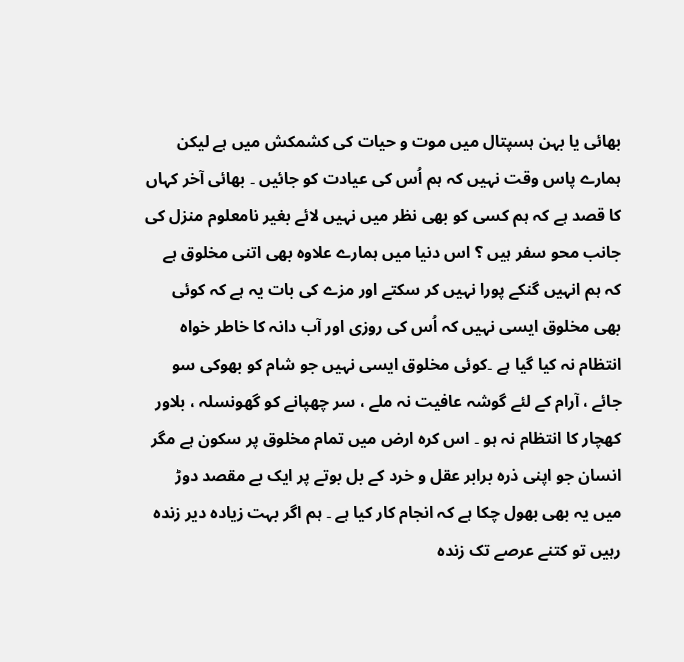بھائی یا بہن ہسپتال میں موت و حیات کی کشمکش میں ہے لیکن ہمارے پاس وقت نہیں کہ ہم اُس کی عیادت کو جائیں ۔ بھائی آخر کہاں کا قصد ہے کہ ہم کسی کو بھی نظر میں نہیں لائے بغیر نامعلوم منزل کی جانب محو سفر ہیں ؟ اس دنیا میں ہمارے علاوہ بھی اتنی مخلوق ہے کہ ہم انہیں گنکے پورا نہیں کر سکتے اور مزے کی بات یہ ہے کہ کوئی بھی مخلوق ایسی نہیں کہ اُس کی روزی اور آب دانہ کا خاطر خواہ انتظام نہ کیا گیا ہے ۔کوئی مخلوق ایسی نہیں جو شام کو بھوکی سو جائے ، آرام کے لئے گوشہ عافیت نہ ملے ، سر چھپانے کو گھونسلہ ، بلاور کھچار کا انتظام نہ ہو ۔ اس کرہ ارض میں تمام مخلوق پر سکون ہے مگر انسان جو اپنی ذرہ برابر عقل و خرد کے بل بوتے پر ایک بے مقصد دوڑ میں یہ بھی بھول چکا ہے کہ انجام کار کیا ہے ۔ ہم اگر بہت زیادہ دیر زندہ رہیں تو کتنے عرصے تک زندہ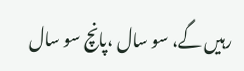رہیں گے، سو سال ،پانچ سو سال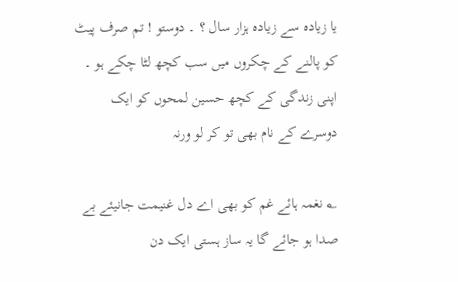یا زیادہ سے زیادہ ہزار سال ؟ ۔ دوستو ! تم صرف پیٹ کو پالنے کے چکروں میں سب کچھ لٹا چکے ہو ۔ اپنی زندگی کے کچھ حسین لمحوں کو ایک دوسرے کے نام بھی تو کر لو ورنہ

؂ نغمہ ہائے غم کو بھی اے دل غنیمت جانیئے بے صدا ہو جائے گا یہ ساز ہستی ایک دن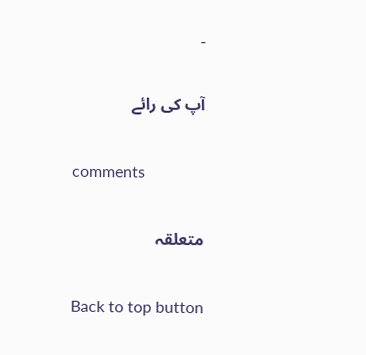۔

آپ کی رائے

comments

متعلقہ

Back to top button